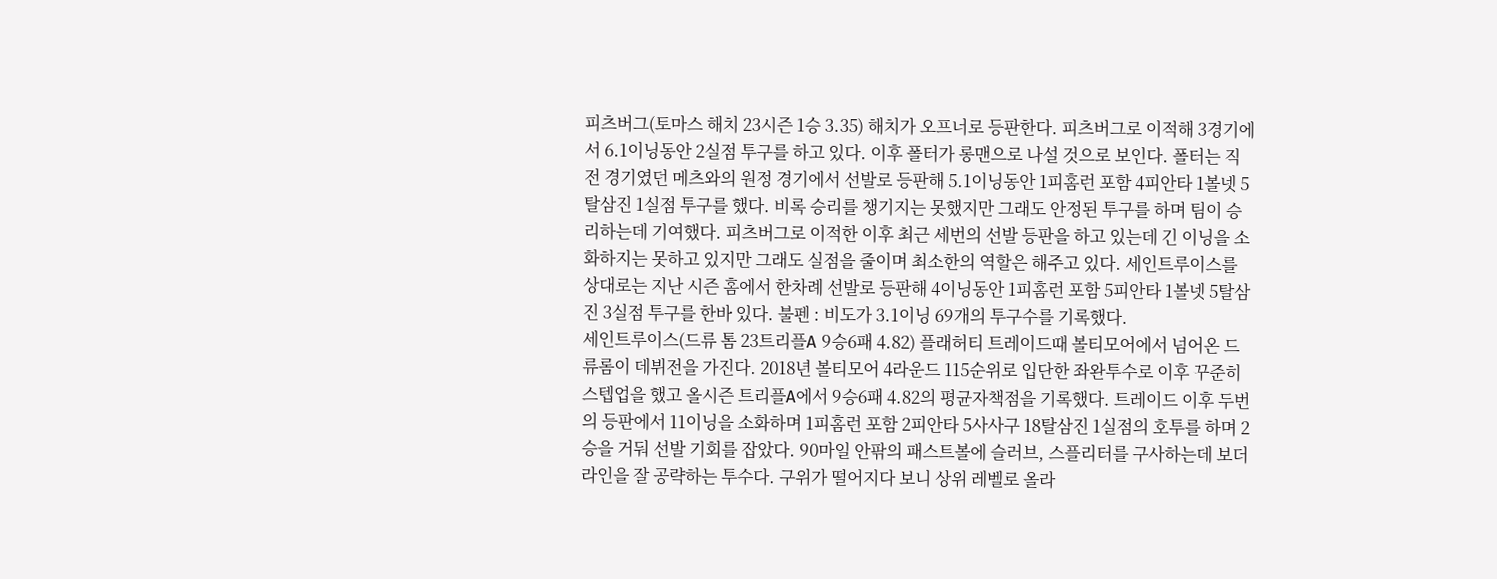피츠버그(토마스 해치 23시즌 1승 3.35) 해치가 오프너로 등판한다. 피츠버그로 이적해 3경기에서 6.1이닝동안 2실점 투구를 하고 있다. 이후 폴터가 롱맨으로 나설 것으로 보인다. 폴터는 직전 경기였던 메츠와의 원정 경기에서 선발로 등판해 5.1이닝동안 1피홈런 포함 4피안타 1볼넷 5탈삼진 1실점 투구를 했다. 비록 승리를 챙기지는 못했지만 그래도 안정된 투구를 하며 팀이 승리하는데 기여했다. 피츠버그로 이적한 이후 최근 세번의 선발 등판을 하고 있는데 긴 이닝을 소화하지는 못하고 있지만 그래도 실점을 줄이며 최소한의 역할은 해주고 있다. 세인트루이스를 상대로는 지난 시즌 홈에서 한차례 선발로 등판해 4이닝동안 1피홈런 포함 5피안타 1볼넷 5탈삼진 3실점 투구를 한바 있다. 불펜 : 비도가 3.1이닝 69개의 투구수를 기록했다.
세인트루이스(드류 톰 23트리플A 9승6패 4.82) 플래허티 트레이드때 볼티모어에서 넘어온 드류롬이 데뷔전을 가진다. 2018년 볼티모어 4라운드 115순위로 입단한 좌완투수로 이후 꾸준히 스텝업을 했고 올시즌 트리플A에서 9승6패 4.82의 평균자책점을 기록했다. 트레이드 이후 두번의 등판에서 11이닝을 소화하며 1피홈런 포함 2피안타 5사사구 18탈삼진 1실점의 호투를 하며 2승을 거둬 선발 기회를 잡았다. 90마일 안팎의 패스트볼에 슬러브, 스플리터를 구사하는데 보더라인을 잘 공략하는 투수다. 구위가 떨어지다 보니 상위 레벨로 올라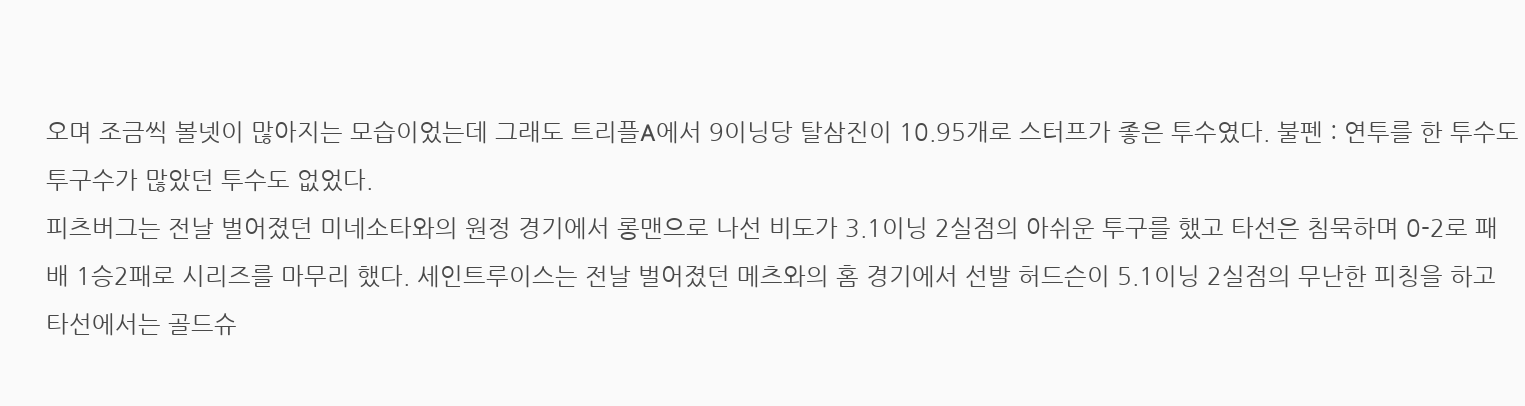오며 조금씩 볼넷이 많아지는 모습이었는데 그래도 트리플A에서 9이닝당 탈삼진이 10.95개로 스터프가 좋은 투수였다. 불펜 : 연투를 한 투수도 투구수가 많았던 투수도 없었다.
피츠버그는 전날 벌어졌던 미네소타와의 원정 경기에서 롱맨으로 나선 비도가 3.1이닝 2실점의 아쉬운 투구를 했고 타선은 침묵하며 0-2로 패배 1승2패로 시리즈를 마무리 했다. 세인트루이스는 전날 벌어졌던 메츠와의 홈 경기에서 선발 허드슨이 5.1이닝 2실점의 무난한 피칭을 하고 타선에서는 골드슈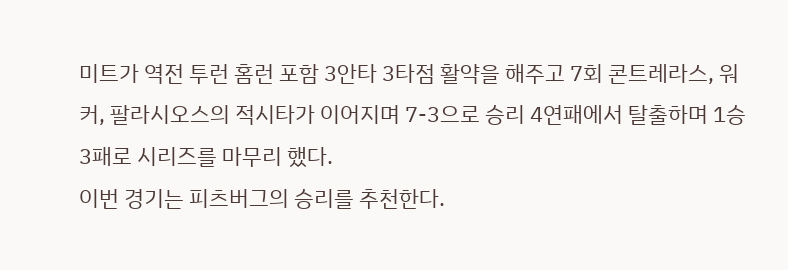미트가 역전 투런 홈런 포함 3안타 3타점 활약을 해주고 7회 콘트레라스, 워커, 팔라시오스의 적시타가 이어지며 7-3으로 승리 4연패에서 탈출하며 1승3패로 시리즈를 마무리 했다.
이번 경기는 피츠버그의 승리를 추천한다.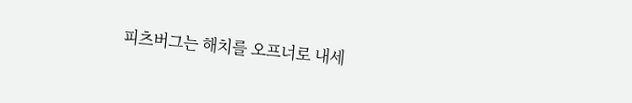피츠버그는 해치를 오프너로 내세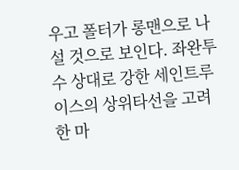우고 폴터가 롱맨으로 나설 것으로 보인다. 좌완투수 상대로 강한 세인트루이스의 상위타선을 고려한 마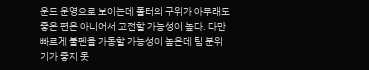운드 운영으로 보이는데 폴터의 구위가 아무래도 좋은 편은 아니어서 고전할 가능성이 높다. 다만 빠르게 불펜을 가동할 가능성이 높은데 팀 분위기가 좋지 못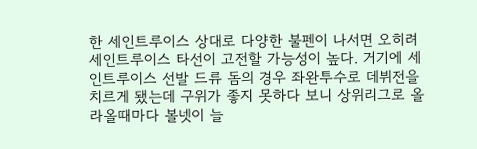한 세인트루이스 상대로 다양한 불펜이 나서면 오히려 세인트루이스 타선이 고전할 가능성이 높다. 거기에 세인트루이스 선발 드류 돔의 경우 좌완투수로 데뷔전을 치르게 됐는데 구위가 좋지 못하다 보니 상위리그로 올라올때마다 볼넷이 늘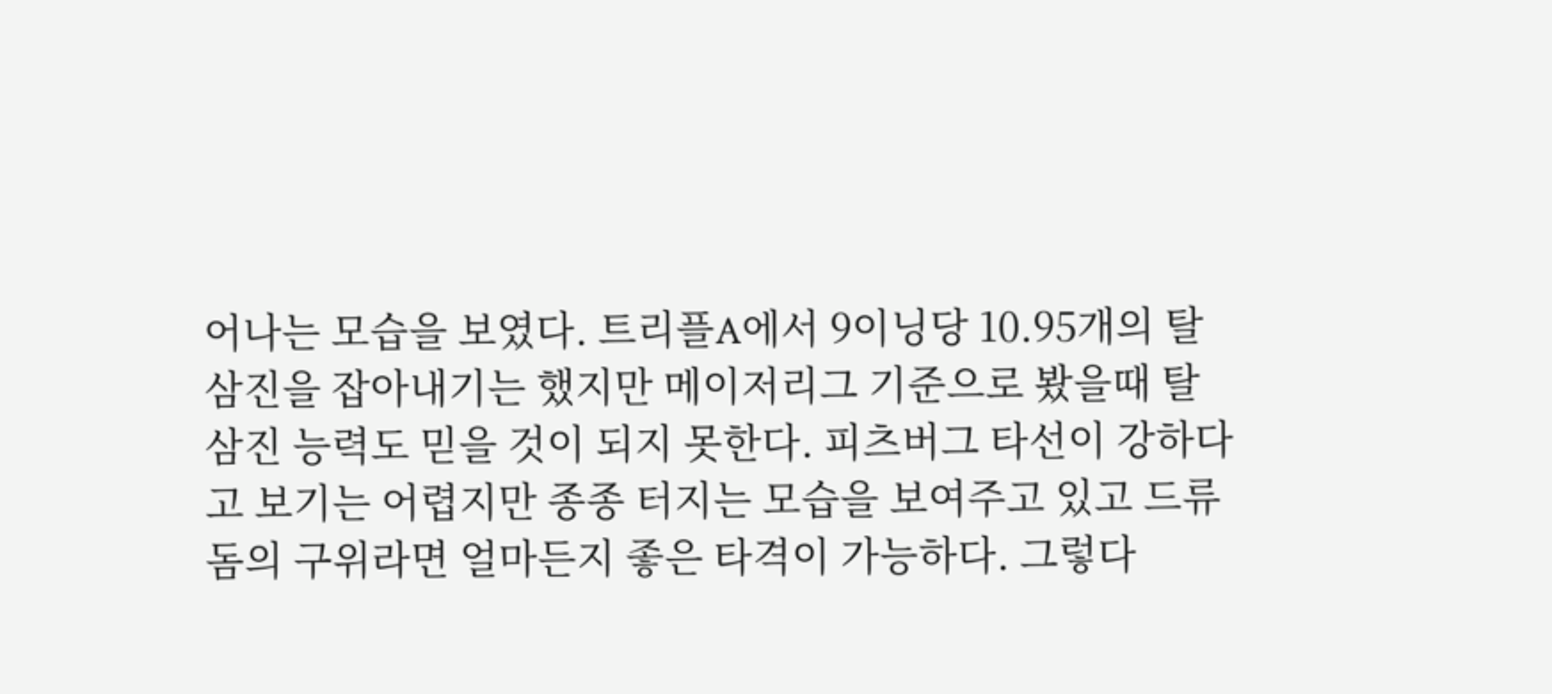어나는 모습을 보였다. 트리플A에서 9이닝당 10.95개의 탈삼진을 잡아내기는 했지만 메이저리그 기준으로 봤을때 탈삼진 능력도 믿을 것이 되지 못한다. 피츠버그 타선이 강하다고 보기는 어렵지만 종종 터지는 모습을 보여주고 있고 드류 돔의 구위라면 얼마든지 좋은 타격이 가능하다. 그렇다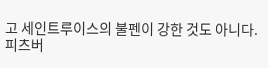고 세인트루이스의 불펜이 강한 것도 아니다. 피츠버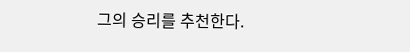그의 승리를 추천한다.